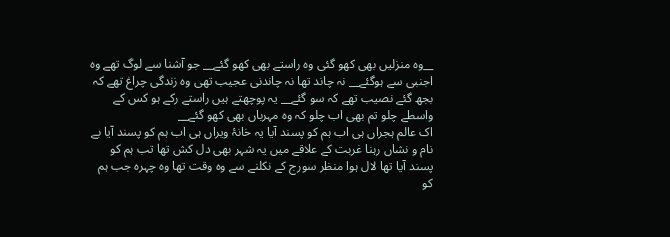__وہ منزلیں بھی کھو گئی وہ راستے بھی کھو گئے__ جو آشنا سے لوگ تھے وہ اجنبی سے ہوگئے__ نہ چاند تھا نہ چاندنی عجیب تھی وہ زندگی چراغ تھے کہ بجھ گئے نصیب تھے کہ سو گئے__ یہ پوچھتے ہیں راستے رکے ہو کس کے واسطے چلو تم بھی اب چلو کہ وہ مہرباں بھی کھو گئے__
اک عالم ہجراں ہی اب ہم کو پسند آیا یہ خانۂ ویراں ہی اب ہم کو پسند آیا بے نام و نشاں رہنا غربت کے علاقے میں یہ شہر بھی دل کش تھا تب ہم کو پسند آیا تھا لال ہوا منظر سورج کے نکلنے سے وہ وقت تھا وہ چہرہ جب ہم کو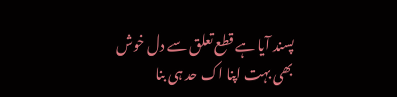پسند آیا ہے قطع تعلق سے دل خوش بھی بہت اپنا اک حد ہی بنا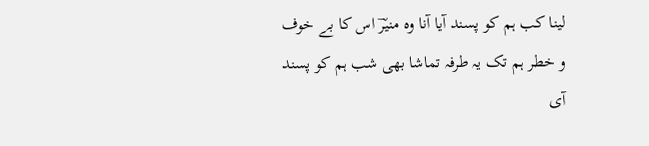لینا کب ہم کو پسند آیا آنا وہ منیرؔ اس کا بے خوف و خطر ہم تک یہ طرفہ تماشا بھی شب ہم کو پسند آی